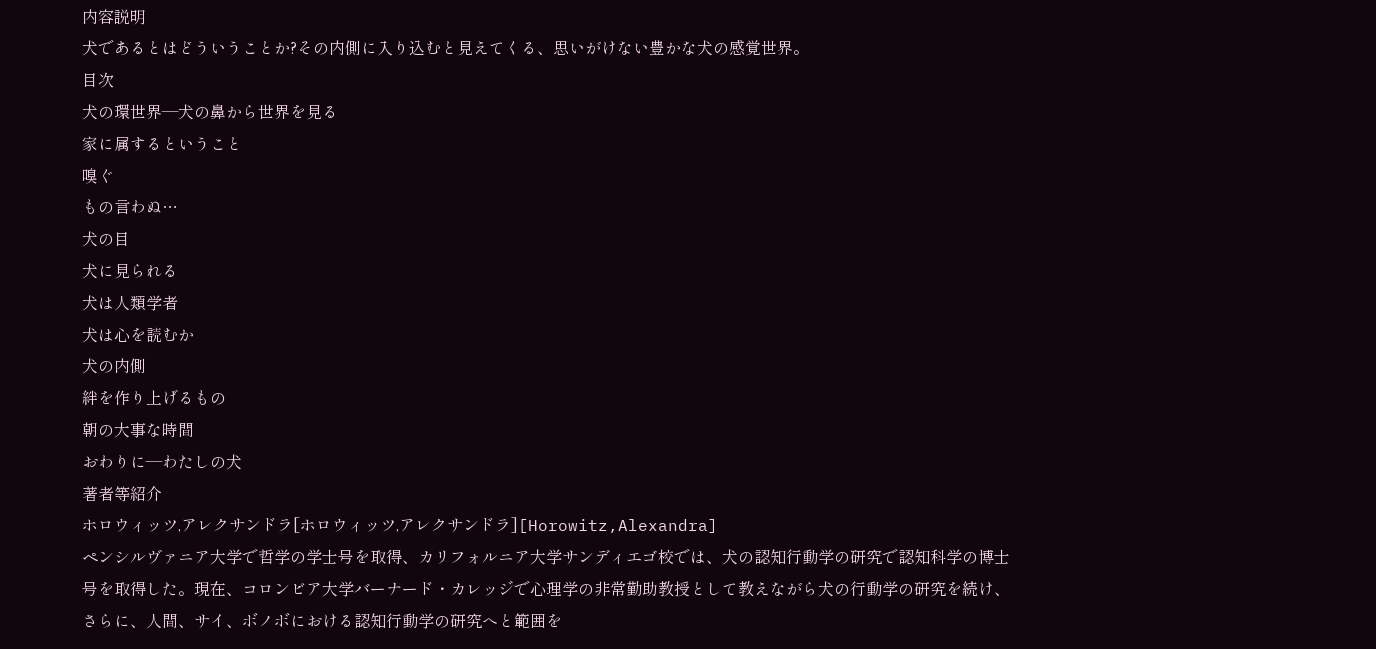内容説明
犬であるとはどういうことか?その内側に入り込むと見えてくる、思いがけない豊かな犬の感覚世界。
目次
犬の環世界―犬の鼻から世界を見る
家に属するということ
嗅ぐ
もの言わぬ…
犬の目
犬に見られる
犬は人類学者
犬は心を読むか
犬の内側
絆を作り上げるもの
朝の大事な時間
おわりに―わたしの犬
著者等紹介
ホロウィッツ,アレクサンドラ[ホロウィッツ,アレクサンドラ][Horowitz,Alexandra]
ペンシルヴァニア大学で哲学の学士号を取得、カリフォルニア大学サンディエゴ校では、犬の認知行動学の研究で認知科学の博士号を取得した。現在、コロンビア大学バーナード・カレッジで心理学の非常勤助教授として教えながら犬の行動学の研究を続け、さらに、人間、サイ、ボノボにおける認知行動学の研究へと範囲を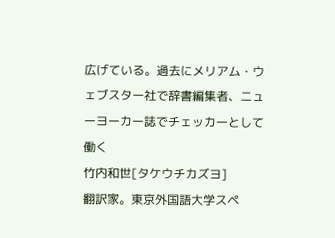広げている。過去にメリアム・ウェブスター社で辞書編集者、ニューヨーカー誌でチェッカーとして働く
竹内和世[タケウチカズヨ]
翻訳家。東京外国語大学スペ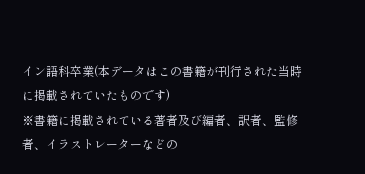イン語科卒業(本データはこの書籍が刊行された当時に掲載されていたものです)
※書籍に掲載されている著者及び編者、訳者、監修者、イラストレーターなどの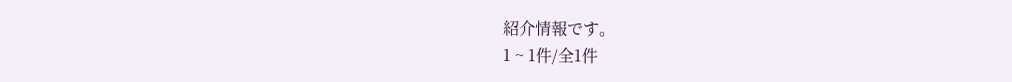紹介情報です。
1 ~ 1件/全1件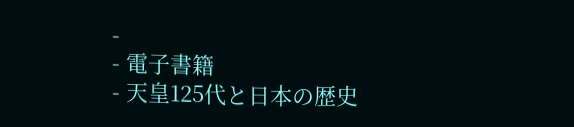-
- 電子書籍
- 天皇125代と日本の歴史